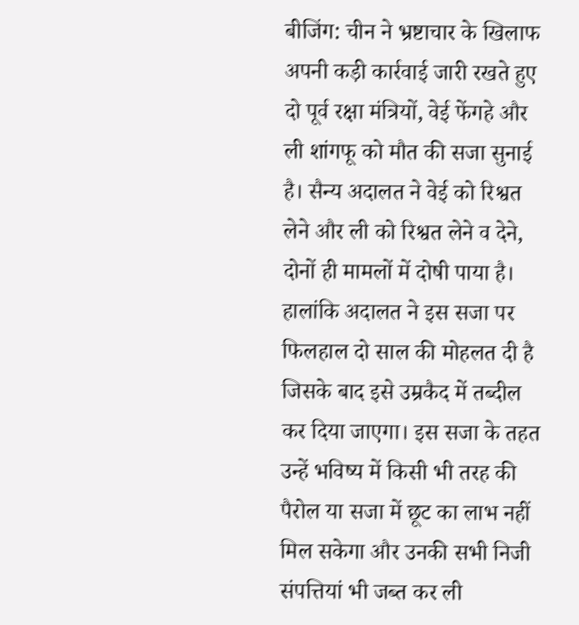बीजिंग: चीन ने भ्रष्टाचार के खिलाफ अपनी कड़ी कार्रवाई जारी रखते हुए दो पूर्व रक्षा मंत्रियों, वेई फेंगहे और ली शांगफू को मौत की सजा सुनाई है। सैन्य अदालत ने वेई को रिश्वत लेने और ली को रिश्वत लेने व देने, दोनों ही मामलों में दोषी पाया है। हालांकि अदालत ने इस सजा पर फिलहाल दो साल की मोहलत दी है जिसके बाद इसे उम्रकैद में तब्दील कर दिया जाएगा। इस सजा के तहत उन्हें भविष्य में किसी भी तरह की पैरोल या सजा में छूट का लाभ नहीं मिल सकेगा और उनकी सभी निजी संपत्तियां भी जब्त कर ली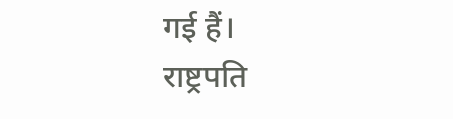गई हैं।
राष्ट्रपति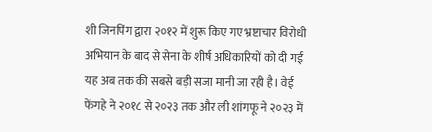शी जिनपिंग द्वारा २०१२ में शुरू किए गए भ्रष्टाचार विरोधी अभियान के बाद से सेना के शीर्ष अधिकारियों को दी गई यह अब तक की सबसे बड़ी सजा मानी जा रही है। वेई फेंगहे ने २०१८ से २०२३ तक और ली शांगफू ने २०२३ में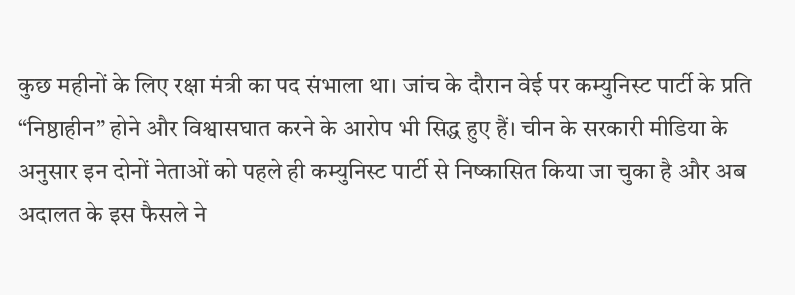कुछ महीनों के लिए रक्षा मंत्री का पद संभाला था। जांच के दौरान वेई पर कम्युनिस्ट पार्टी के प्रति “निष्ठाहीन” होने और विश्वासघात करने के आरोप भी सिद्ध हुए हैं। चीन के सरकारी मीडिया के अनुसार इन दोनों नेताओं को पहले ही कम्युनिस्ट पार्टी से निष्कासित किया जा चुका है और अब अदालत के इस फैसले ने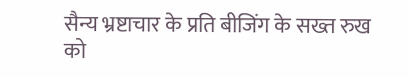सैन्य भ्रष्टाचार के प्रति बीजिंग के सख्त रुख को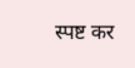स्पष्ट कर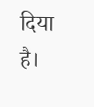दिया है।